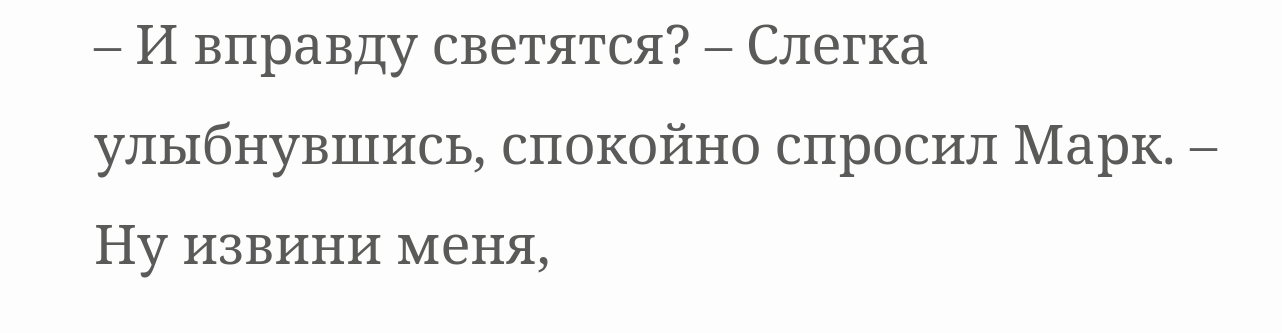– И вправду светятся? – Слегка улыбнувшись, спокойно спросил Марк. – Ну извини меня,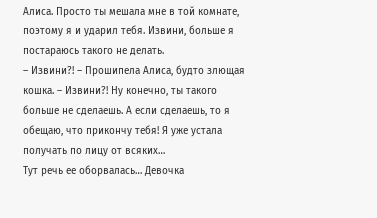Алиса. Просто ты мешала мне в той комнате, поэтому я и ударил тебя. Извини, больше я постараюсь такого не делать.
– Извини?! – Прошипела Алиса, будто злющая кошка. – Извини?! Ну конечно, ты такого больше не сделаешь. А если сделаешь, то я обещаю, что прикончу тебя! Я уже устала получать по лицу от всяких…
Тут речь ее оборвалась… Девочка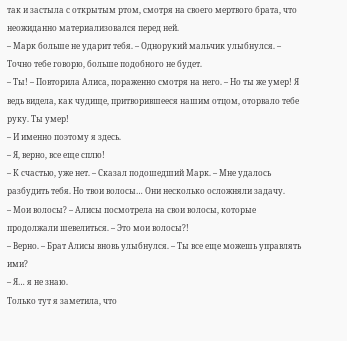так и застыла с открытым ртом, смотря на своего мертвого брата, что неожиданно материализовался перед ней.
– Марк больше не ударит тебя. – Однорукий мальчик улыбнулся. – Точно тебе говорю, больше подобного не будет.
– Ты! – Повторила Алиса, пораженно смотря на него. – Но ты же умер! Я ведь видела, как чудище, притворившееся нашим отцом, оторвало тебе руку. Ты умер!
– И именно поэтому я здесь.
– Я, верно, все еще сплю!
– К счастью, уже нет. – Сказал подошедший Марк. – Мне удалось разбудить тебя. Но твои волосы… Они несколько осложняли задачу.
– Мои волосы? – Алисы посмотрела на свои волосы, которые продолжали шевелиться. – Это мои волосы?!
– Верно. – Брат Алисы вновь улыбнулся. – Ты все еще можешь управлять ими?
– Я… я не знаю.
Только тут я заметила, что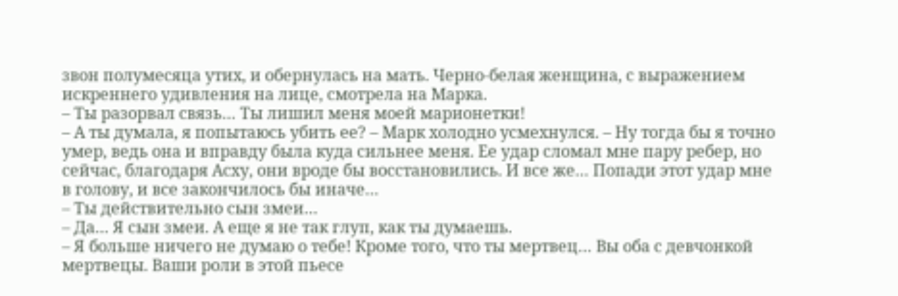звон полумесяца утих, и обернулась на мать. Черно-белая женщина, с выражением искреннего удивления на лице, смотрела на Марка.
– Ты разорвал связь… Ты лишил меня моей марионетки!
– А ты думала, я попытаюсь убить ее? – Марк холодно усмехнулся. – Ну тогда бы я точно умер, ведь она и вправду была куда сильнее меня. Ее удар сломал мне пару ребер, но сейчас, благодаря Асху, они вроде бы восстановились. И все же… Попади этот удар мне в голову, и все закончилось бы иначе…
– Ты действительно сын змеи…
– Да… Я сын змеи. А еще я не так глуп, как ты думаешь.
– Я больше ничего не думаю о тебе! Кроме того, что ты мертвец… Вы оба с девчонкой мертвецы. Ваши роли в этой пьесе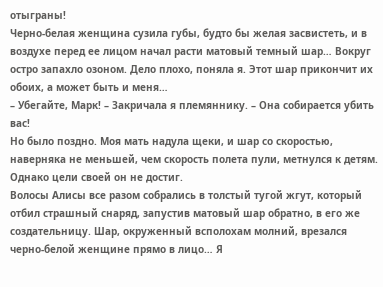отыграны!
Черно-белая женщина сузила губы, будто бы желая засвистеть, и в воздухе перед ее лицом начал расти матовый темный шар… Вокруг остро запахло озоном. Дело плохо, поняла я. Этот шар прикончит их обоих, а может быть и меня…
– Убегайте, Марк! – Закричала я племяннику. – Она собирается убить вас!
Но было поздно. Моя мать надула щеки, и шар со скоростью, наверняка не меньшей, чем скорость полета пули, метнулся к детям. Однако цели своей он не достиг.
Волосы Алисы все разом собрались в толстый тугой жгут, который отбил страшный снаряд, запустив матовый шар обратно, в его же создательницу. Шар, окруженный всполохам молний, врезался черно-белой женщине прямо в лицо… Я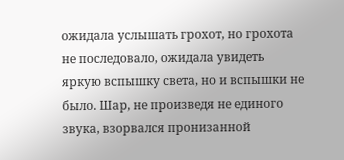ожидала услышать грохот, но грохота не последовало, ожидала увидеть яркую вспышку света, но и вспышки не было. Шар, не произведя не единого звука, взорвался пронизанной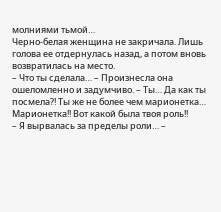молниями тьмой…
Черно-белая женщина не закричала. Лишь голова ее отдернулась назад, а потом вновь возвратилась на место.
– Что ты сделала… – Произнесла она ошеломленно и задумчиво. – Ты… Да как ты посмела?! Ты же не более чем марионетка… Марионетка!! Вот какой была твоя роль!!
– Я вырвалась за пределы роли… –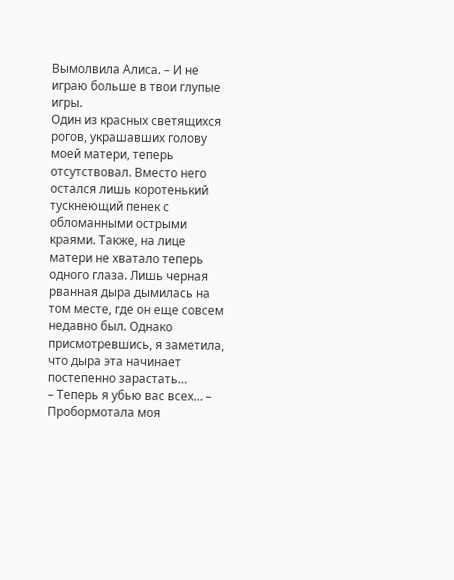Вымолвила Алиса. – И не играю больше в твои глупые игры.
Один из красных светящихся рогов, украшавших голову моей матери, теперь отсутствовал. Вместо него остался лишь коротенький тускнеющий пенек с обломанными острыми краями. Также, на лице матери не хватало теперь одного глаза. Лишь черная рванная дыра дымилась на том месте, где он еще совсем недавно был. Однако присмотревшись, я заметила, что дыра эта начинает постепенно зарастать…
– Теперь я убью вас всех… – Пробормотала моя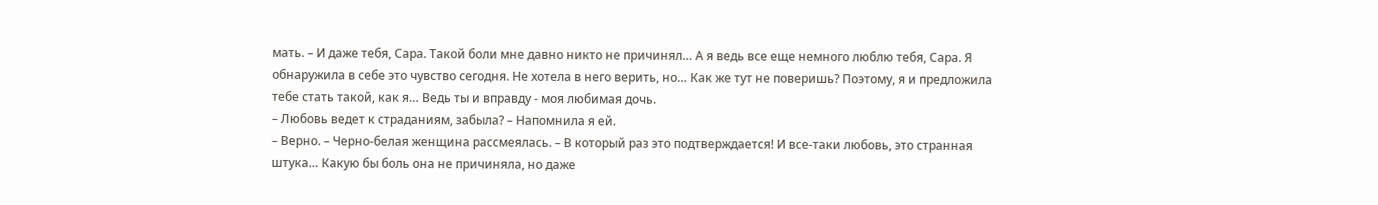мать. – И даже тебя, Сара. Такой боли мне давно никто не причинял… А я ведь все еще немного люблю тебя, Сара. Я обнаружила в себе это чувство сегодня. Не хотела в него верить, но… Как же тут не поверишь? Поэтому, я и предложила тебе стать такой, как я… Ведь ты и вправду - моя любимая дочь.
– Любовь ведет к страданиям, забыла? – Напомнила я ей.
– Верно. – Черно-белая женщина рассмеялась. – В который раз это подтверждается! И все-таки любовь, это странная штука… Какую бы боль она не причиняла, но даже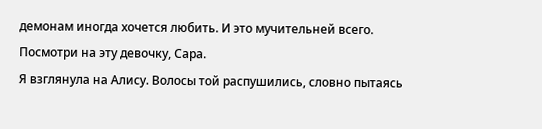демонам иногда хочется любить. И это мучительней всего. Посмотри на эту девочку, Сара.
Я взглянула на Алису. Волосы той распушились, словно пытаясь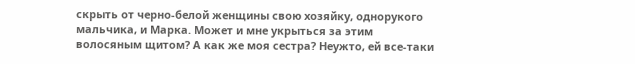скрыть от черно-белой женщины свою хозяйку, однорукого мальчика, и Марка. Может и мне укрыться за этим волосяным щитом? А как же моя сестра? Неужто, ей все-таки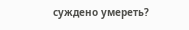суждено умереть?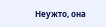Неужто, она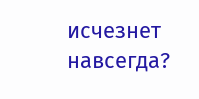исчезнет навсегда?